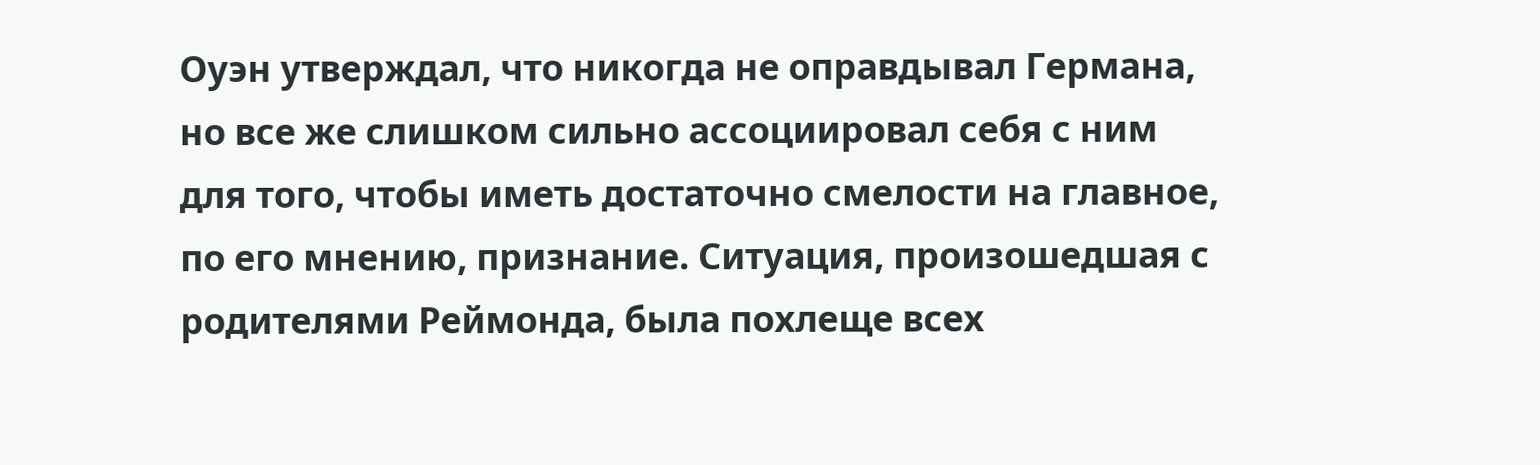Оуэн утверждал, что никогда не оправдывал Германа, но все же слишком сильно ассоциировал себя с ним для того, чтобы иметь достаточно смелости на главное, по его мнению, признание. Ситуация, произошедшая с родителями Реймонда, была похлеще всех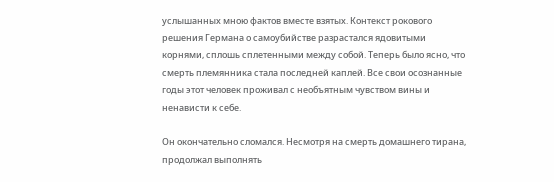услышанных мною фактов вместе взятых. Контекст рокового решения Германа о самоубийстве разрастался ядовитыми корнями, сплошь сплетенными между собой. Теперь было ясно, что смерть племянника стала последней каплей. Все свои осознанные годы этот человек проживал с необъятным чувством вины и ненависти к себе.

Он окончательно сломался. Несмотря на смерть домашнего тирана, продолжал выполнять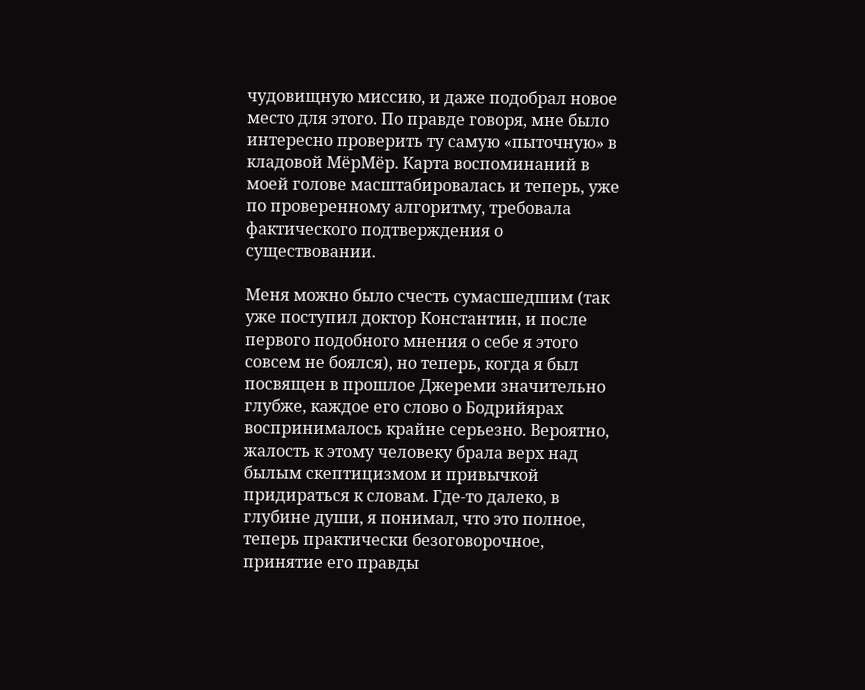чудовищную миссию, и даже подобрал новое место для этого. По правде говоря, мне было интересно проверить ту самую «пыточную» в кладовой МёрМёр. Карта воспоминаний в моей голове масштабировалась и теперь, уже по проверенному алгоритму, требовала фактического подтверждения о существовании.

Меня можно было счесть сумасшедшим (так уже поступил доктор Константин, и после первого подобного мнения о себе я этого совсем не боялся), но теперь, когда я был посвящен в прошлое Джереми значительно глубже, каждое его слово о Бодрийярах воспринималось крайне серьезно. Вероятно, жалость к этому человеку брала верх над былым скептицизмом и привычкой придираться к словам. Где-то далеко, в глубине души, я понимал, что это полное, теперь практически безоговорочное, принятие его правды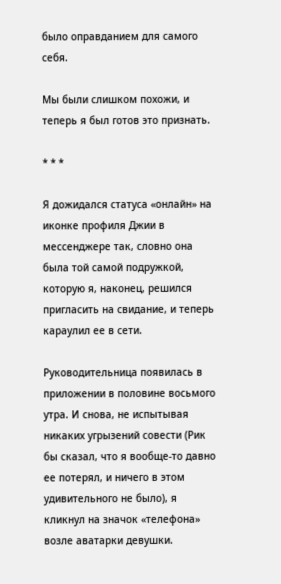было оправданием для самого себя.

Мы были слишком похожи, и теперь я был готов это признать.

* * *

Я дожидался статуса «онлайн» на иконке профиля Джии в мессенджере так, словно она была той самой подружкой, которую я, наконец, решился пригласить на свидание, и теперь караулил ее в сети.

Руководительница появилась в приложении в половине восьмого утра. И снова, не испытывая никаких угрызений совести (Рик бы сказал, что я вообще-то давно ее потерял, и ничего в этом удивительного не было), я кликнул на значок «телефона» возле аватарки девушки.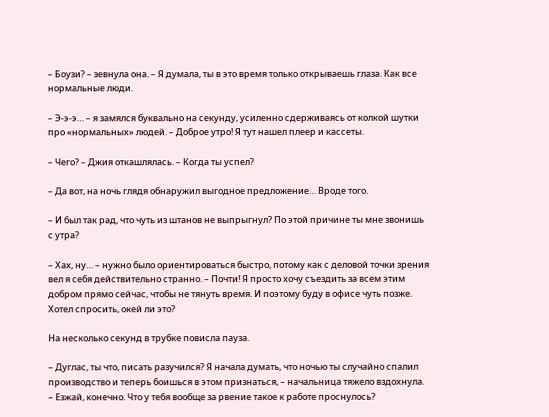– Боузи? – зевнула она. – Я думала, ты в это время только открываешь глаза. Как все нормальные люди.

– Э-э-э… – я замялся буквально на секунду, усиленно сдерживаясь от колкой шутки про «нормальных» людей. – Доброе утро! Я тут нашел плеер и кассеты.

– Чего? – Джия откашлялась. – Когда ты успел?

– Да вот, на ночь глядя обнаружил выгодное предложение… Вроде того.

– И был так рад, что чуть из штанов не выпрыгнул? По этой причине ты мне звонишь с утра?

– Хах, ну… – нужно было ориентироваться быстро, потому как с деловой точки зрения вел я себя действительно странно. – Почти! Я просто хочу съездить за всем этим добром прямо сейчас, чтобы не тянуть время. И поэтому буду в офисе чуть позже. Хотел спросить, окей ли это?

На несколько секунд в трубке повисла пауза.

– Дуглас, ты что, писать разучился? Я начала думать, что ночью ты случайно спалил производство и теперь боишься в этом признаться, – начальница тяжело вздохнула. – Езжай, конечно. Что у тебя вообще за рвение такое к работе проснулось?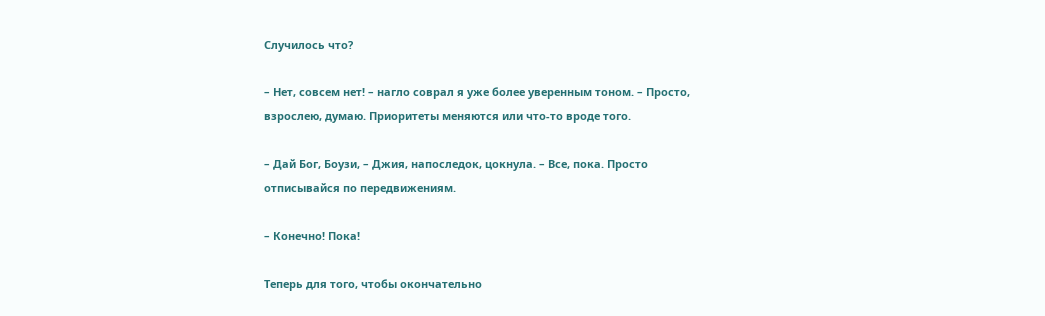Случилось что?

– Нет, совсем нет! – нагло соврал я уже более уверенным тоном. – Просто, взрослею, думаю. Приоритеты меняются или что-то вроде того.

– Дай Бог, Боузи, – Джия, напоследок, цокнула. – Все, пока. Просто отписывайся по передвижениям.

– Конечно! Пока!

Теперь для того, чтобы окончательно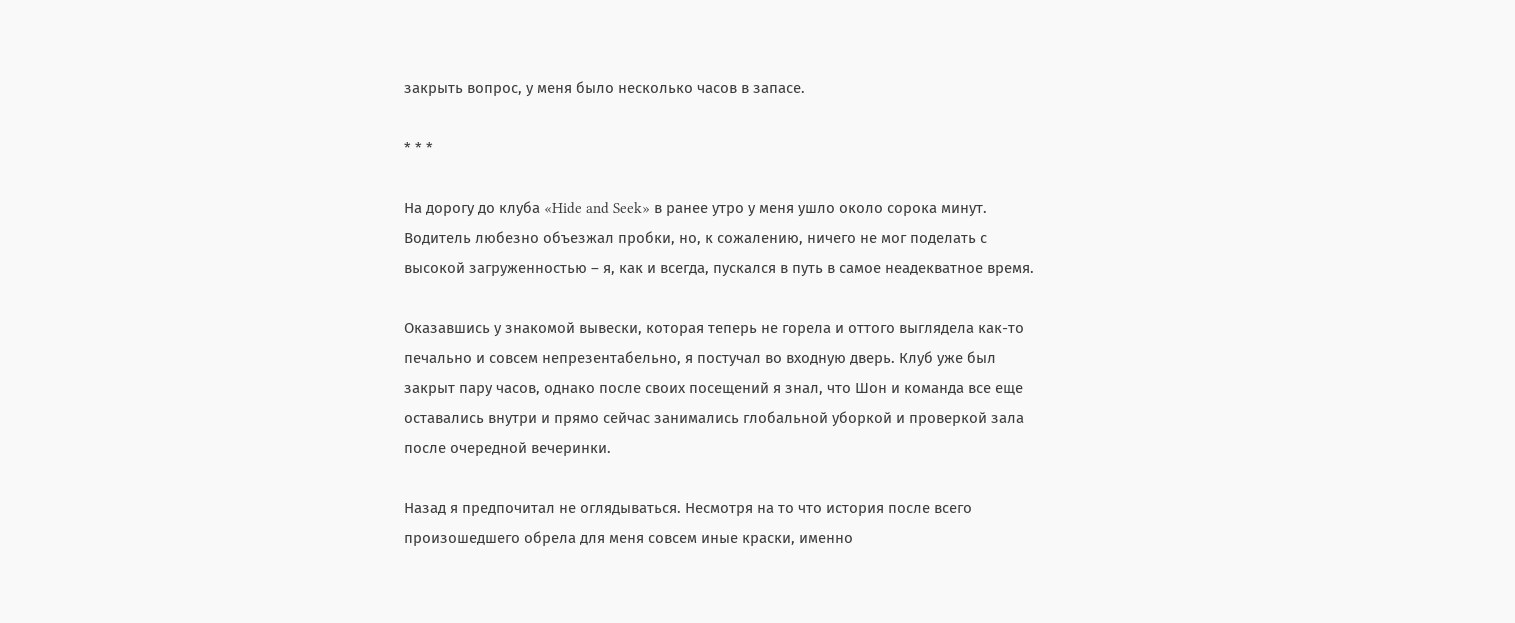закрыть вопрос, у меня было несколько часов в запасе.

* * *

На дорогу до клуба «Hide and Seek» в ранее утро у меня ушло около сорока минут. Водитель любезно объезжал пробки, но, к сожалению, ничего не мог поделать с высокой загруженностью – я, как и всегда, пускался в путь в самое неадекватное время.

Оказавшись у знакомой вывески, которая теперь не горела и оттого выглядела как-то печально и совсем непрезентабельно, я постучал во входную дверь. Клуб уже был закрыт пару часов, однако после своих посещений я знал, что Шон и команда все еще оставались внутри и прямо сейчас занимались глобальной уборкой и проверкой зала после очередной вечеринки.

Назад я предпочитал не оглядываться. Несмотря на то что история после всего произошедшего обрела для меня совсем иные краски, именно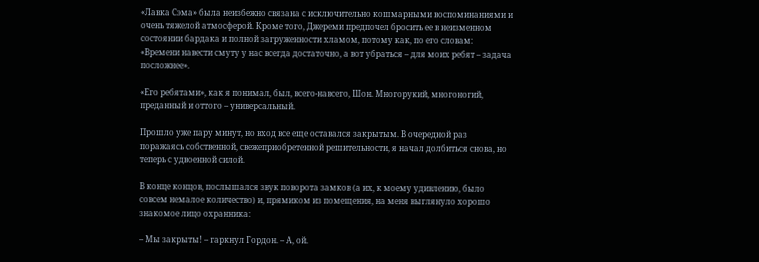«Лавка Сэма» была неизбежно связана с исключительно кошмарными воспоминаниями и очень тяжелой атмосферой. Кроме того, Джереми предпочел бросить ее в неизменном состоянии бардака и полной загруженности хламом, потому как, по его словам: «Времени навести смуту у нас всегда достаточно, а вот убраться – для моих ребят – задача посложнее».

«Его ребятами», как я понимал, был, всего-навсего, Шон. Многорукий, многоногий, преданный и оттого – универсальный.

Прошло уже пару минут, но вход все еще оставался закрытым. В очередной раз поражаясь собственной, свежеприобретенной решительности, я начал долбиться снова, но теперь с удвоенной силой.

В конце концов, послышался звук поворота замков (а их, к моему удивлению, было совсем немалое количество) и, прямиком из помещения, на меня выглянуло хорошо знакомое лицо охранника:

– Мы закрыты! – гаркнул Гордон. – А, ой.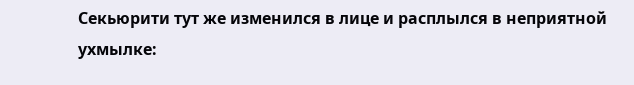Секьюрити тут же изменился в лице и расплылся в неприятной ухмылке: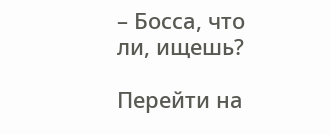– Босса, что ли, ищешь?

Перейти на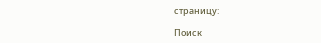страницу:

Поиск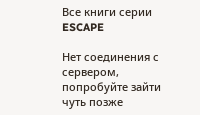Все книги серии ESCAPE

Нет соединения с сервером, попробуйте зайти чуть позже